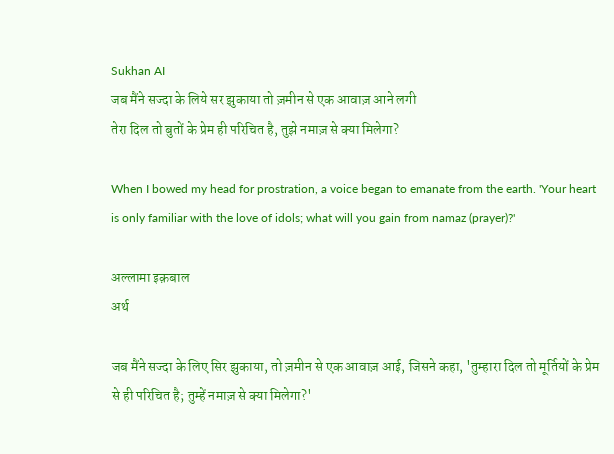Sukhan AI
जब मैंने सज्दा के लिये सर झुकाया तो ज़मीन से एक आवाज़ आने लगी
तेरा दिल तो बुतों के प्रेम ही परिचित है, तुझे नमाज़ से क्या मिलेगा?

When I bowed my head for prostration, a voice began to emanate from the earth. 'Your heart is only familiar with the love of idols; what will you gain from namaz (prayer)?'

अल्लामा इक़बाल
अर्थ

जब मैंने सज्दा के लिए सिर झुकाया, तो ज़मीन से एक आवाज़ आई, जिसने कहा, 'तुम्हारा दिल तो मूर्तियों के प्रेम से ही परिचित है; तुम्हें नमाज़ से क्या मिलेगा?'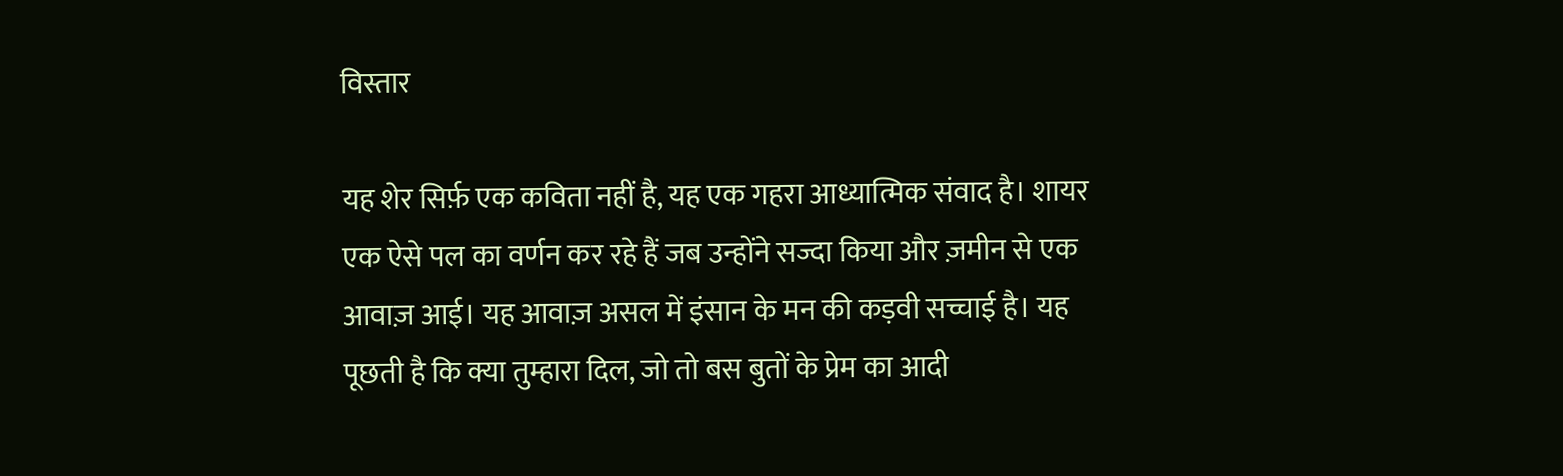विस्तार

यह शेर सिर्फ़ एक कविता नहीं है, यह एक गहरा आध्यात्मिक संवाद है। शायर एक ऐसे पल का वर्णन कर रहे हैं जब उन्होंने सज्दा किया और ज़मीन से एक आवाज़ आई। यह आवाज़ असल में इंसान के मन की कड़वी सच्चाई है। यह पूछती है कि क्या तुम्हारा दिल, जो तो बस बुतों के प्रेम का आदी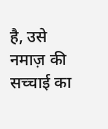है, उसे नमाज़ की सच्चाई का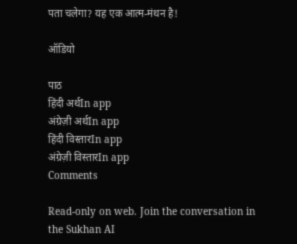पता चलेगा? यह एक आत्म-मंथन है!

ऑडियो

पाठ
हिंदी अर्थIn app
अंग्रेज़ी अर्थIn app
हिंदी विस्तारIn app
अंग्रेज़ी विस्तारIn app
Comments

Read-only on web. Join the conversation in the Sukhan AI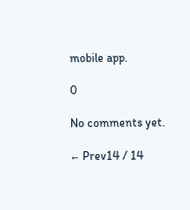mobile app.

0

No comments yet.

← Prev14 / 14